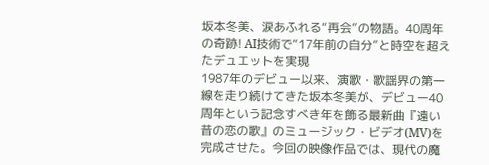坂本冬美、涙あふれる“再会”の物語。40周年の奇跡! AI技術で“17年前の自分”と時空を超えたデュエットを実現
1987年のデビュー以来、演歌・歌謡界の第一線を走り続けてきた坂本冬美が、デビュー40周年という記念すべき年を飾る最新曲『遠い昔の恋の歌』のミュージック・ビデオ(MV)を完成させた。今回の映像作品では、現代の魔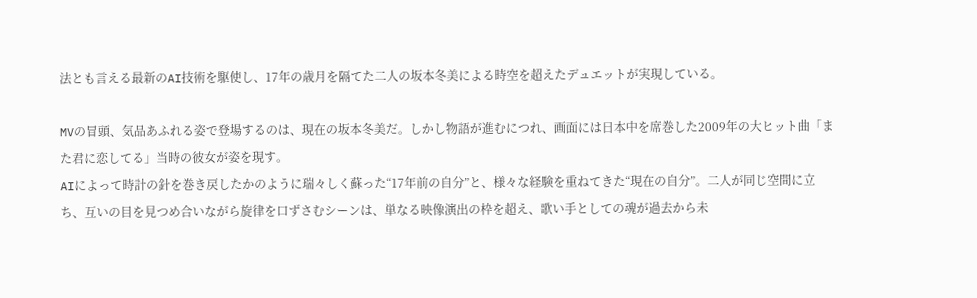法とも言える最新のAI技術を駆使し、17年の歳月を隔てた二人の坂本冬美による時空を超えたデュエットが実現している。

MVの冒頭、気品あふれる姿で登場するのは、現在の坂本冬美だ。しかし物語が進むにつれ、画面には日本中を席巻した2009年の大ヒット曲「また君に恋してる」当時の彼女が姿を現す。
AIによって時計の針を巻き戻したかのように瑞々しく蘇った“17年前の自分”と、様々な経験を重ねてきた“現在の自分”。二人が同じ空間に立ち、互いの目を見つめ合いながら旋律を口ずさむシーンは、単なる映像演出の枠を超え、歌い手としての魂が過去から未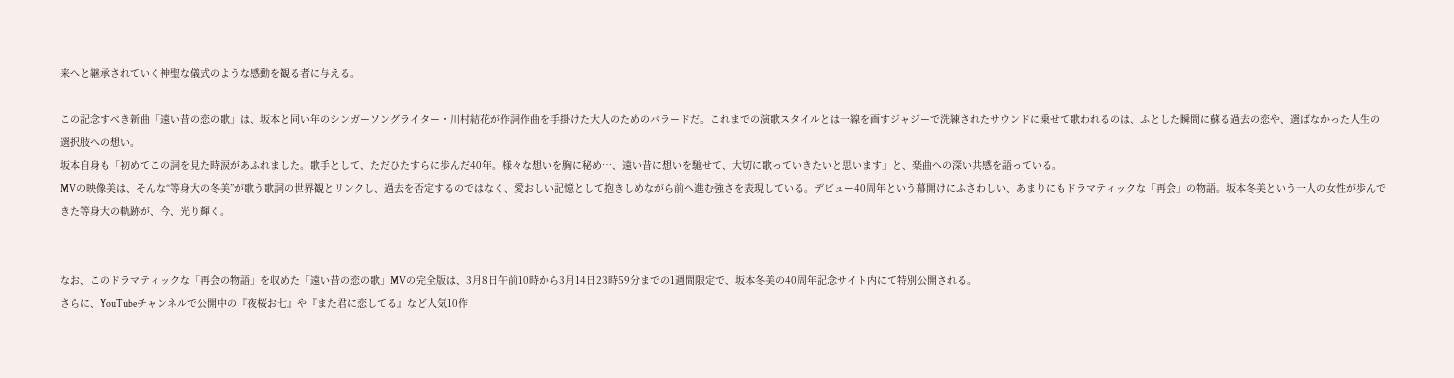来へと継承されていく神聖な儀式のような感動を観る者に与える。

この記念すべき新曲「遠い昔の恋の歌」は、坂本と同い年のシンガーソングライター・川村結花が作詞作曲を手掛けた大人のためのバラードだ。これまでの演歌スタイルとは一線を画すジャジーで洗練されたサウンドに乗せて歌われるのは、ふとした瞬間に蘇る過去の恋や、選ばなかった人生の選択肢への想い。
坂本自身も「初めてこの詞を見た時涙があふれました。歌手として、ただひたすらに歩んだ40年。様々な想いを胸に秘め…、遠い昔に想いを馳せて、大切に歌っていきたいと思います」と、楽曲への深い共感を語っている。
MVの映像美は、そんな“等身大の冬美”が歌う歌詞の世界観とリンクし、過去を否定するのではなく、愛おしい記憶として抱きしめながら前へ進む強さを表現している。デビュー40周年という幕開けにふさわしい、あまりにもドラマティックな「再会」の物語。坂本冬美という一人の女性が歩んできた等身大の軌跡が、今、光り輝く。


なお、このドラマティックな「再会の物語」を収めた「遠い昔の恋の歌」MVの完全版は、3月8日午前10時から3月14日23時59分までの1週間限定で、坂本冬美の40周年記念サイト内にて特別公開される。
さらに、YouTubeチャンネルで公開中の『夜桜お七』や『また君に恋してる』など人気10作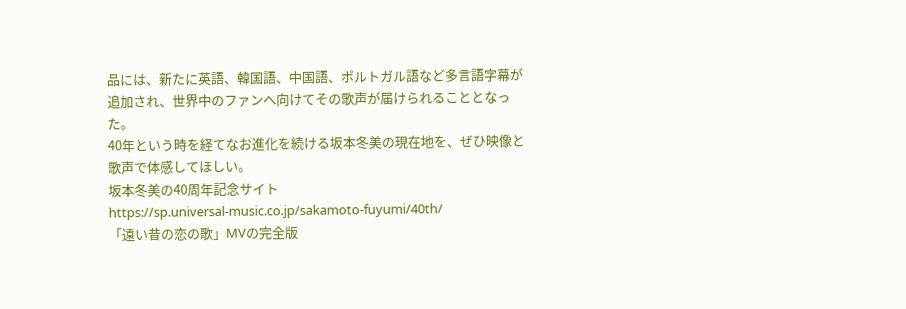品には、新たに英語、韓国語、中国語、ポルトガル語など多言語字幕が追加され、世界中のファンへ向けてその歌声が届けられることとなった。
40年という時を経てなお進化を続ける坂本冬美の現在地を、ぜひ映像と歌声で体感してほしい。
坂本冬美の40周年記念サイト
https://sp.universal-music.co.jp/sakamoto-fuyumi/40th/
「遠い昔の恋の歌」MVの完全版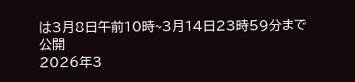は3月8日午前10時~3月14日23時59分まで公開
2026年3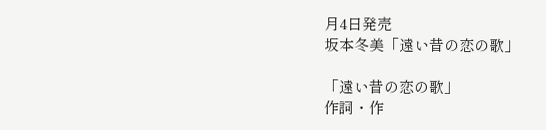月4日発売
坂本冬美「遠い昔の恋の歌」

「遠い昔の恋の歌」
作詞・作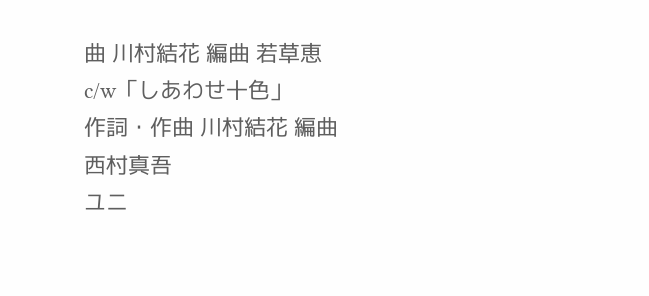曲 川村結花 編曲 若草恵
c/w「しあわせ十色」
作詞・作曲 川村結花 編曲 西村真吾
ユニ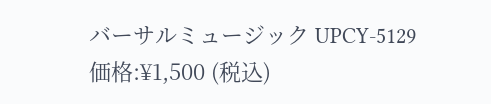バーサルミュージック UPCY-5129 価格:¥1,500 (税込)